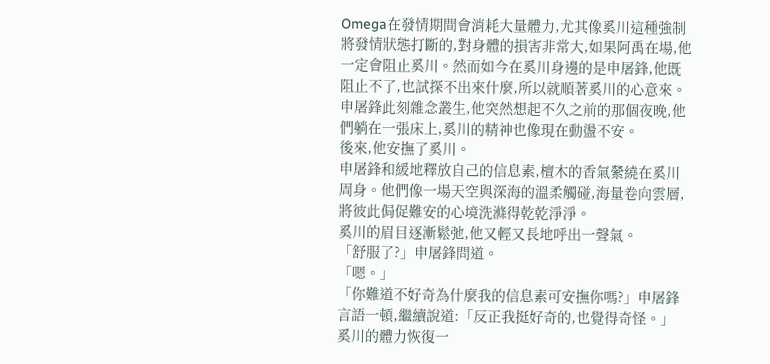Omega在發情期間會消耗大量體力,尤其像奚川這種強制將發情狀態打斷的,對身體的損害非常大,如果阿禹在場,他一定會阻止奚川。然而如今在奚川身邊的是申屠鋒,他既阻止不了,也試探不出來什麼,所以就順著奚川的心意來。
申屠鋒此刻雜念叢生,他突然想起不久之前的那個夜晚,他們躺在一張床上,奚川的精神也像現在動盪不安。
後來,他安撫了奚川。
申屠鋒和緩地釋放自己的信息素,檀木的香氣縈繞在奚川周身。他們像一場天空與深海的溫柔觸碰,海量卷向雲層,將彼此侷促難安的心境洗滌得乾乾淨淨。
奚川的眉目逐漸鬆弛,他又輕又長地呼出一聲氣。
「舒服了?」申屠鋒問道。
「嗯。」
「你難道不好奇為什麼我的信息素可安撫你嗎?」申屠鋒言語一頓,繼續說道:「反正我挺好奇的,也覺得奇怪。」
奚川的體力恢復一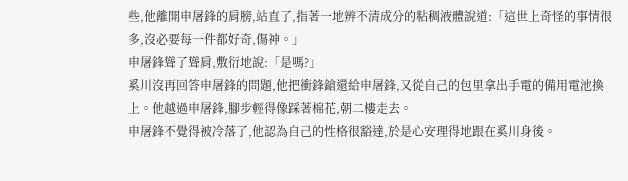些,他離開申屠鋒的肩膀,站直了,指著一地辨不清成分的粘稠液體說道:「這世上奇怪的事情很多,沒必要每一件都好奇,傷神。」
申屠鋒聳了聳肩,敷衍地說:「是嗎?」
奚川沒再回答申屠鋒的問題,他把衝鋒鎗還給申屠鋒,又從自己的包里拿出手電的備用電池換上。他越過申屠鋒,腳步輕得像踩著棉花,朝二樓走去。
申屠鋒不覺得被冷落了,他認為自己的性格很豁達,於是心安理得地跟在奚川身後。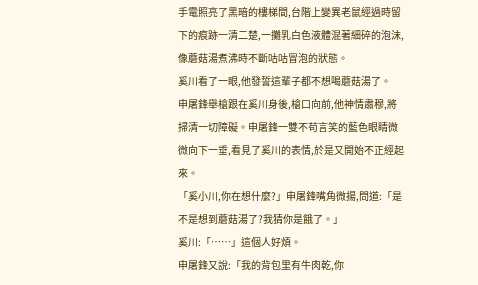手電照亮了黑暗的樓梯間,台階上變異老鼠經過時留下的痕跡一清二楚,一攤乳白色液體混著細碎的泡沫,像蘑菇湯煮沸時不斷咕咕冒泡的狀態。
奚川看了一眼,他發誓這輩子都不想喝蘑菇湯了。
申屠鋒舉槍跟在奚川身後,槍口向前,他神情肅穆,將掃清一切障礙。申屠鋒一雙不苟言笑的藍色眼睛微微向下一垂,看見了奚川的表情,於是又開始不正經起來。
「奚小川,你在想什麼?」申屠鋒嘴角微揚,問道:「是不是想到蘑菇湯了?我猜你是餓了。」
奚川:「……」這個人好煩。
申屠鋒又說:「我的背包里有牛肉乾,你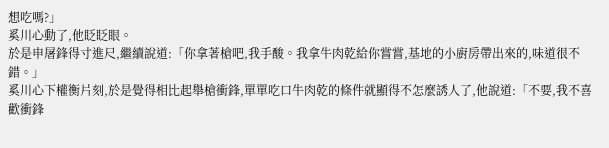想吃嗎?」
奚川心動了,他眨眨眼。
於是申屠鋒得寸進尺,繼續說道:「你拿著槍吧,我手酸。我拿牛肉乾給你嘗嘗,基地的小廚房帶出來的,味道很不錯。」
奚川心下權衡片刻,於是覺得相比起舉槍衝鋒,單單吃口牛肉乾的條件就顯得不怎麼誘人了,他說道:「不要,我不喜歡衝鋒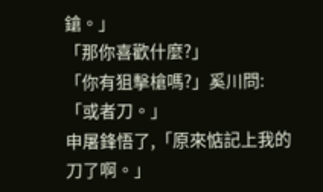鎗。」
「那你喜歡什麼?」
「你有狙擊槍嗎?」奚川問:「或者刀。」
申屠鋒悟了,「原來惦記上我的刀了啊。」